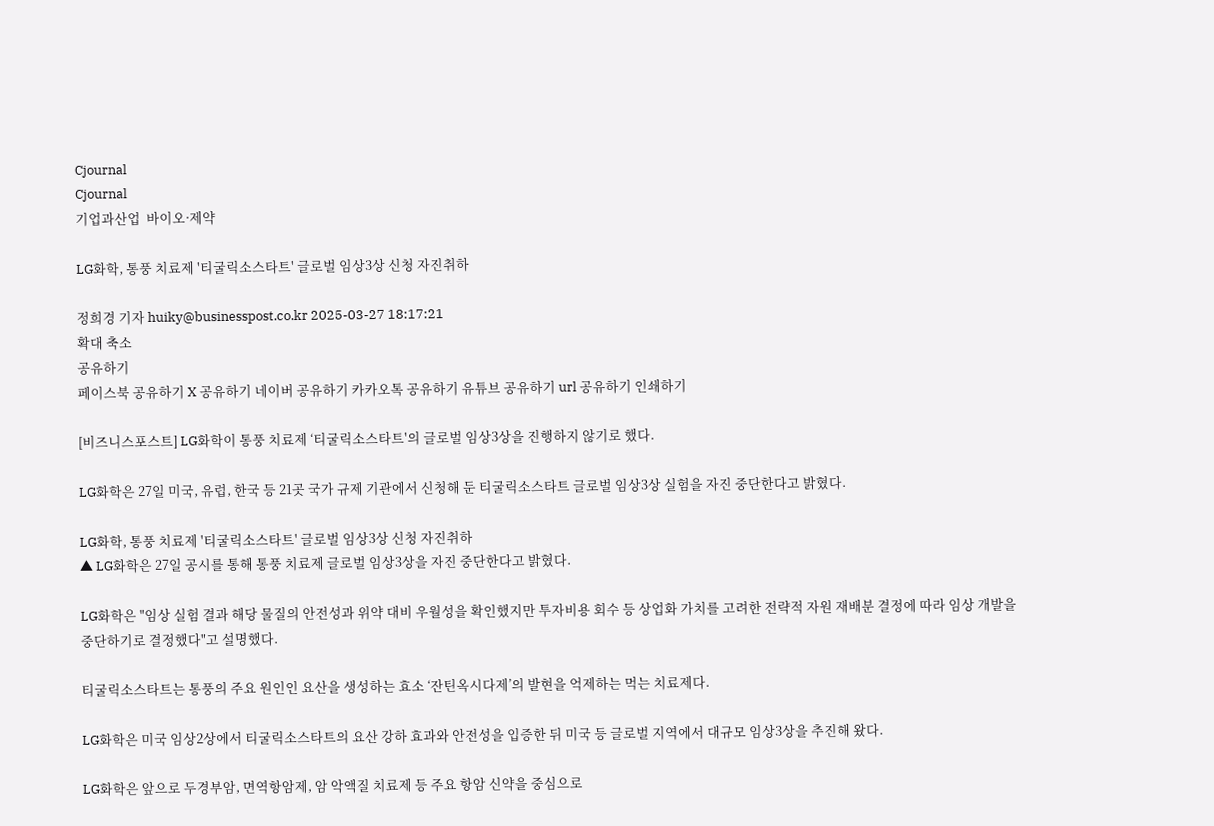Cjournal
Cjournal
기업과산업  바이오·제약

LG화학, 통풍 치료제 '티굴릭소스타트' 글로벌 임상3상 신청 자진취하

정희경 기자 huiky@businesspost.co.kr 2025-03-27 18:17:21
확대 축소
공유하기
페이스북 공유하기 X 공유하기 네이버 공유하기 카카오톡 공유하기 유튜브 공유하기 url 공유하기 인쇄하기

[비즈니스포스트] LG화학이 통풍 치료제 ‘티굴릭소스타트'의 글로벌 임상3상을 진행하지 않기로 했다.

LG화학은 27일 미국, 유럽, 한국 등 21곳 국가 규제 기관에서 신청해 둔 티굴릭소스타트 글로벌 임상3상 실험을 자진 중단한다고 밝혔다.

LG화학, 통풍 치료제 '티굴릭소스타트' 글로벌 임상3상 신청 자진취하
▲ LG화학은 27일 공시를 통해 통풍 치료제 글로벌 임상3상을 자진 중단한다고 밝혔다.

LG화학은 "임상 실험 결과 해당 물질의 안전성과 위약 대비 우월성을 확인했지만 투자비용 회수 등 상업화 가치를 고려한 전략적 자원 재배분 결정에 따라 임상 개발을 중단하기로 결정했다"고 설명했다.

티굴릭소스타트는 통풍의 주요 원인인 요산을 생성하는 효소 ‘잔틴옥시다제’의 발현을 억제하는 먹는 치료제다.

LG화학은 미국 임상2상에서 티굴릭소스타트의 요산 강하 효과와 안전성을 입증한 뒤 미국 등 글로벌 지역에서 대규모 임상3상을 추진해 왔다.

LG화학은 앞으로 두경부암, 면역항암제, 암 악액질 치료제 등 주요 항암 신약을 중심으로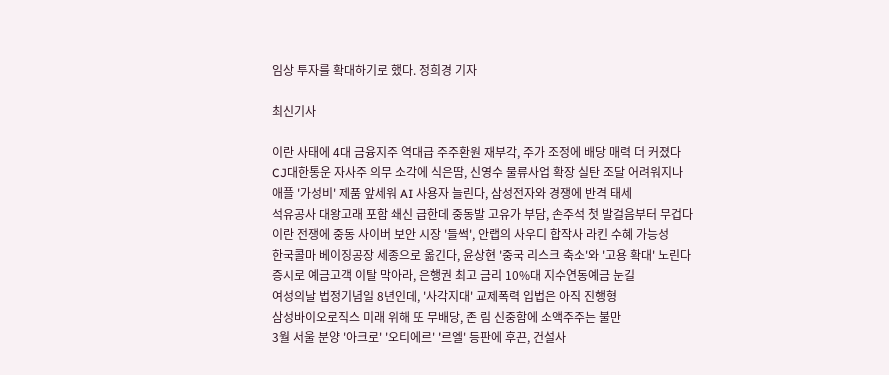임상 투자를 확대하기로 했다. 정희경 기자

최신기사

이란 사태에 4대 금융지주 역대급 주주환원 재부각, 주가 조정에 배당 매력 더 커졌다
CJ대한통운 자사주 의무 소각에 식은땀, 신영수 물류사업 확장 실탄 조달 어려워지나
애플 '가성비' 제품 앞세워 AI 사용자 늘린다, 삼성전자와 경쟁에 반격 태세
석유공사 대왕고래 포함 쇄신 급한데 중동발 고유가 부담, 손주석 첫 발걸음부터 무겁다
이란 전쟁에 중동 사이버 보안 시장 '들썩', 안랩의 사우디 합작사 라킨 수혜 가능성
한국콜마 베이징공장 세종으로 옮긴다, 윤상현 '중국 리스크 축소'와 '고용 확대' 노린다
증시로 예금고객 이탈 막아라, 은행권 최고 금리 10%대 지수연동예금 눈길
여성의날 법정기념일 8년인데, '사각지대' 교제폭력 입법은 아직 진행형
삼성바이오로직스 미래 위해 또 무배당, 존 림 신중함에 소액주주는 불만
3월 서울 분양 '아크로' '오티에르' '르엘' 등판에 후끈, 건설사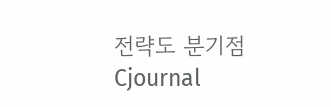전략도 분기점
Cjournal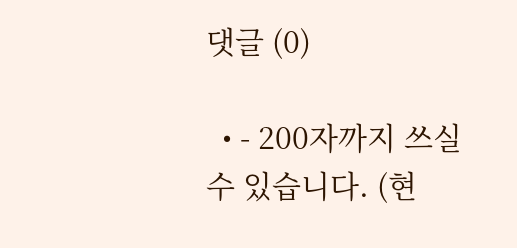댓글 (0)

  • - 200자까지 쓰실 수 있습니다. (현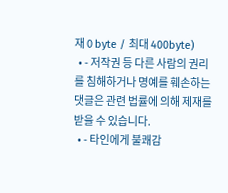재 0 byte / 최대 400byte)
  • - 저작권 등 다른 사람의 권리를 침해하거나 명예를 훼손하는 댓글은 관련 법률에 의해 제재를 받을 수 있습니다.
  • - 타인에게 불쾌감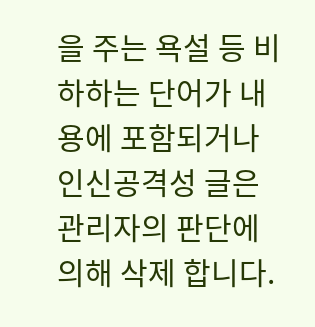을 주는 욕설 등 비하하는 단어가 내용에 포함되거나 인신공격성 글은 관리자의 판단에 의해 삭제 합니다.